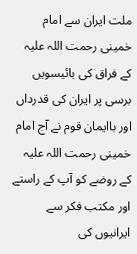ملت ایران سے امام خمینی رحمت اللہ علیہ کے فراق کی بائيسویں برسی پر ایران کی قدرداں اور باایمان قوم نے آج امام خمینی رحمت اللہ علیہ کے روضے کو آپ کے راستے اور مکتب فکر سے ایرانیوں کی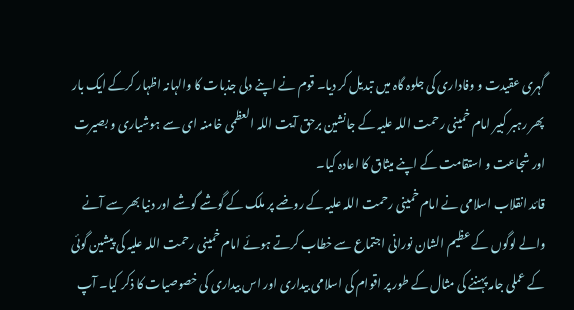گہری عقیدت و وفاداری کی جلوہ گاہ میں تبدیل کر دیا۔ قوم نے اپنے دلی جذبات کا والہانہ اظہار کرکے ایک بار پھر رہبر کبیر امام خمینی رحمت اللہ علیہ کے جانشین برحق آيت اللہ العظمی خامنہ ای سے ہوشیاری و بصیرت اور شجاعت و استقامت کے اپنے میثاق کا اعادہ کیا۔
قائد انقلاب اسلامی نے امام خمینی رحمت اللہ علیہ کے روضے پر ملک کے گوشے گوشے اور دنیا بھر سے آنے والے لوگوں کے عظیم الشان نورانی اجتماع سے خطاب کرتے ہوئے امام خمینی رحمت اللہ علیہ کی پیشین گوئی کے عملی جامہ پہننے کی مثال کے طور پر اقوام کی اسلامی بیداری اور اس بیداری کی خصوصیات کا ذکر کیا۔ آپ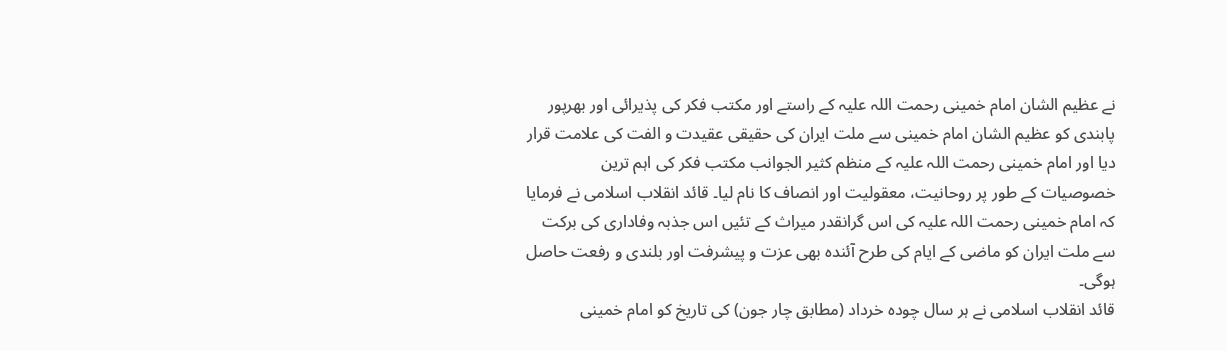نے عظیم الشان امام خمینی رحمت اللہ علیہ کے راستے اور مکتب فکر کی پذیرائی اور بھرپور پابندی کو عظیم الشان امام خمینی سے ملت ایران کی حقیقی عقیدت و الفت کی علامت قرار دیا اور امام خمینی رحمت اللہ علیہ کے منظم کثیر الجوانب مکتب فکر کی اہم ترین خصوصیات کے طور پر روحانیت، معقولیت اور انصاف کا نام لیا۔ قائد انقلاب اسلامی نے فرمایا کہ امام خمینی رحمت اللہ علیہ کی اس گرانقدر میراث کے تئيں اس جذبہ وفاداری کی برکت سے ملت ایران کو ماضی کے ایام کی طرح آئندہ بھی عزت و پیشرفت اور بلندی و رفعت حاصل ہوگی۔
قائد انقلاب اسلامی نے ہر سال چودہ خرداد (مطابق چار جون) کی تاریخ کو امام خمینی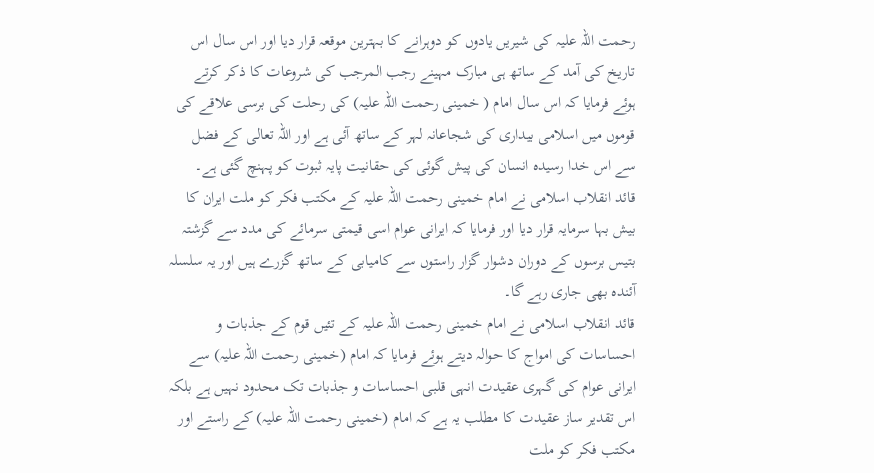رحمت اللہ علیہ کی شیریں یادوں کو دوہرانے کا بہترین موقعہ قرار دیا اور اس سال اس تاریخ کی آمد کے ساتھ ہی مبارک مہینے رجب المرجب کی شروعات کا ذکر کرتے ہوئے فرمایا کہ اس سال امام ( خمینی رحمت اللہ علیہ) کی رحلت کی برسی علاقے کی قوموں میں اسلامی بیداری کی شجاعانہ لہر کے ساتھ آئی ہے اور اللہ تعالی کے فضل سے اس خدا رسیدہ انسان کی پیش گوئی کی حقانیت پایہ ثبوت کو پہنچ گئی ہے۔
قائد انقلاب اسلامی نے امام خمینی رحمت اللہ علیہ کے مکتب فکر کو ملت ایران کا بیش بہا سرمایہ قرار دیا اور فرمایا کہ ایرانی عوام اسی قیمتی سرمائے کی مدد سے گزشتہ بتیس برسوں کے دوران دشوار گزار راستوں سے کامیابی کے ساتھ گزرے ہیں اور یہ سلسلہ آئندہ بھی جاری رہے گا۔
قائد انقلاب اسلامی نے امام خمینی رحمت اللہ علیہ کے تئیں قوم کے جذبات و احساسات کی امواج کا حوالہ دیتے ہوئے فرمایا کہ امام (خمینی رحمت اللہ علیہ) سے ایرانی عوام کی گہری عقیدت انہی قلبی احساسات و جذبات تک محدود نہیں ہے بلکہ اس تقدیر ساز عقیدت کا مطلب یہ ہے کہ امام (خمینی رحمت اللہ علیہ) کے راستے اور مکتب فکر کو ملت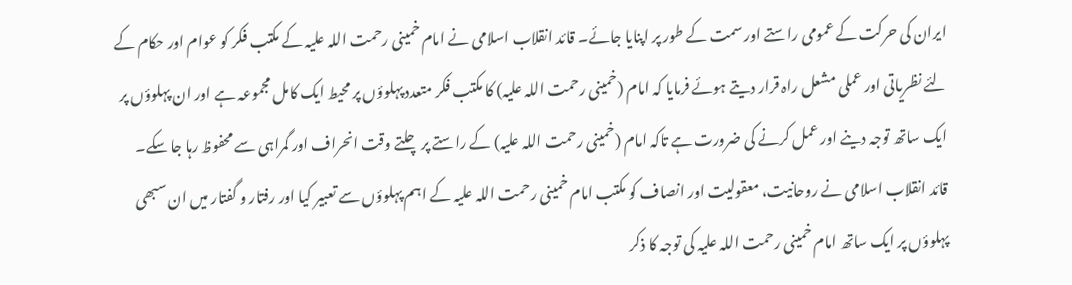ایران کی حرکت کے عمومی راستے اور سمت کے طور پر اپنایا جائے۔ قائد انقلاب اسلامی نے امام خمینی رحمت اللہ علیہ کے مکتب فکر کو عوام اور حکام کے لئے نظریاتی اور عملی مشعل راہ قرار دیتے ہوئے فرمایا کہ امام (خمینی رحمت اللہ علیہ) کا مکتب فکر متعدد پہلوؤں پر محیط ایک کامل مجموعہ ہے اور ان پہلوؤں پر ایک ساتھ توجہ دینے اور عمل کرنے کی ضرورت ہے تاکہ امام (خمینی رحمت اللہ علیہ) کے راستے پر چلتے وقت انحراف اور گمراہی سے محفوظ رہا جا سکے۔
قائد انقلاب اسلامی نے روحانیت، معقولیت اور انصاف کو مکتب امام خمینی رحمت اللہ علیہ کے اہم پہلوؤں سے تعبیر کیا اور رفتار و گفتار میں ان سبھی پہلوؤں پر ایک ساتھ امام خمینی رحمت اللہ علیہ کی توجہ کا ذکر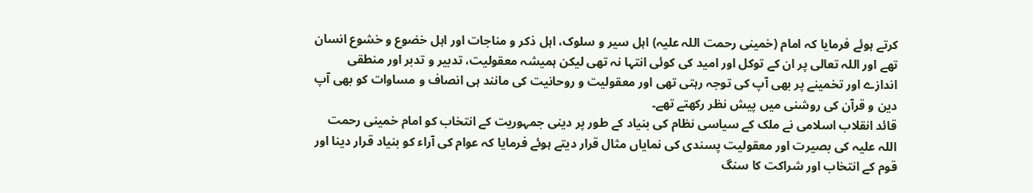کرتے ہوئے فرمایا کہ امام (خمینی رحمت اللہ علیہ) اہل سیر و سلوک، اہل ذکر و مناجات اور اہل خضوع و خشوع انسان تھے اور اللہ تعالی پر ان کے توکل اور امید کی کوئی انتہا نہ تھی لیکن ہمیشہ معقولیت، تدبیر و تدبر اور منطقی اندازے اور تخمینے پر بھی آپ کی توجہ رہتی تھی اور معقولیت و روحانیت کی مانند ہی انصاف و مساوات کو بھی آپ دین و قرآن کی روشنی میں پیش نظر رکھتے تھے۔
قائد انقلاب اسلامی نے ملک کے سیاسی نظام کی بنیاد کے طور پر دینی جمہوریت کے انتخاب کو امام خمینی رحمت اللہ علیہ کی بصیرت اور معقولیت پسندی کی نمایاں مثال قرار دیتے ہوئے فرمایا کہ عوام کی آراء کو بنیاد قرار دینا اور قوم کے انتخاب اور شراکت کا سنگ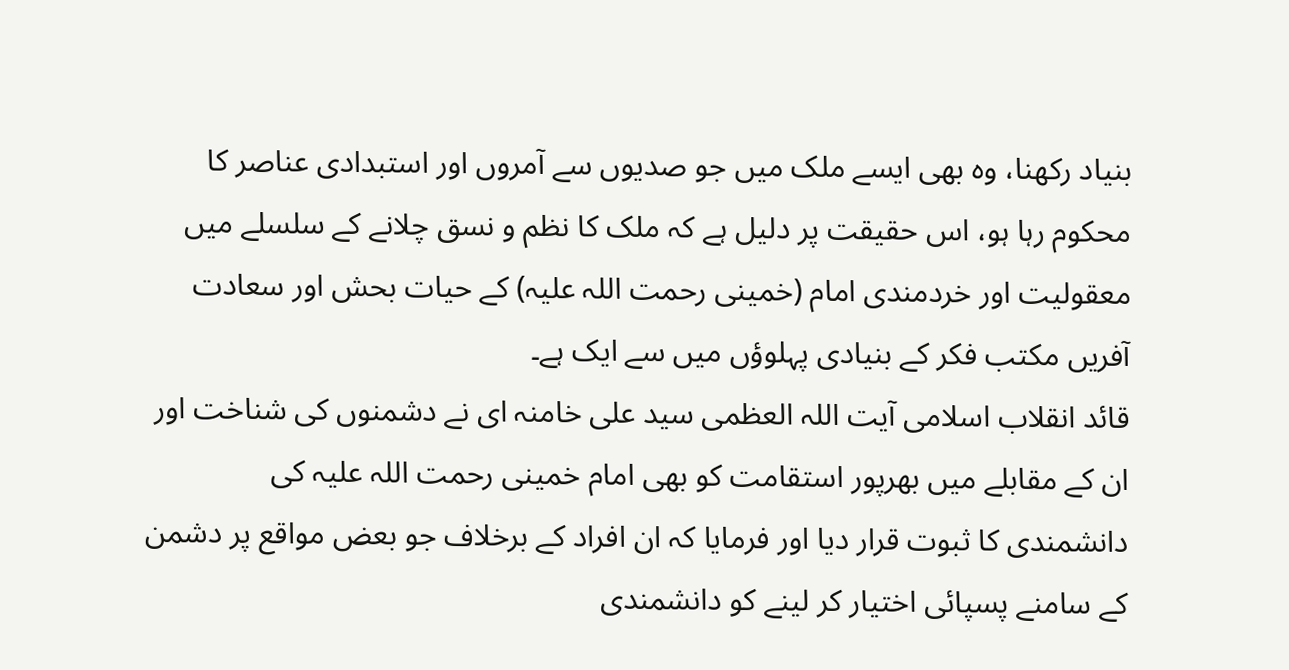بنیاد رکھنا، وہ بھی ایسے ملک میں جو صدیوں سے آمروں اور استبدادی عناصر کا محکوم رہا ہو، اس حقیقت پر دلیل ہے کہ ملک کا نظم و نسق چلانے کے سلسلے میں معقولیت اور خردمندی امام (خمینی رحمت اللہ علیہ) کے حیات بحش اور سعادت آفریں مکتب فکر کے بنیادی پہلوؤں میں سے ایک ہے۔
قائد انقلاب اسلامی آيت اللہ العظمی سید علی خامنہ ای نے دشمنوں کی شناخت اور ان کے مقابلے میں بھرپور استقامت کو بھی امام خمینی رحمت اللہ علیہ کی دانشمندی کا ثبوت قرار دیا اور فرمایا کہ ان افراد کے برخلاف جو بعض مواقع پر دشمن کے سامنے پسپائی اختیار کر لینے کو دانشمندی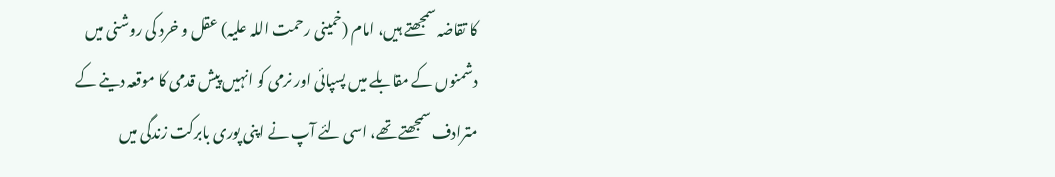کا تقاضہ سمجھتے ہیں، امام (خمینی رحمت اللہ علیہ) عقل و خرد کی روشنی میں دشمنوں کے مقابلے میں پسپائی اور نرمی کو انہیں پیش قدمی کا موقعہ دینے کے مترادف سمجھتے تھے، اسی لئے آپ نے اپنی پوری بابرکت زندگی میں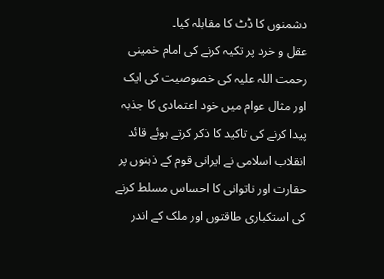دشمنوں کا ڈٹ کا مقابلہ کیا۔
عقل و خرد پر تکیہ کرنے کی امام خمینی رحمت اللہ علیہ کی خصوصیت کی ایک اور مثال عوام میں خود اعتمادی کا جذبہ پیدا کرنے کی تاکید کا ذکر کرتے ہوئے قائد انقلاب اسلامی نے ایرانی قوم کے ذہنوں پر حقارت اور ناتوانی کا احساس مسلط کرنے کی استکباری طاقتوں اور ملک کے اندر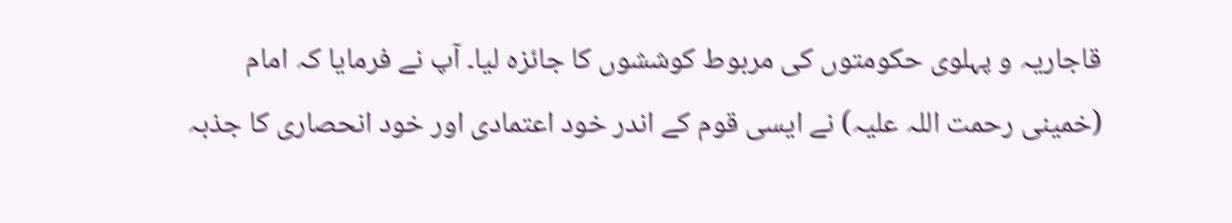قاجاریہ و پہلوی حکومتوں کی مربوط کوششوں کا جائزہ لیا۔ آپ نے فرمایا کہ امام (خمینی رحمت اللہ علیہ) نے ایسی قوم کے اندر خود اعتمادی اور خود انحصاری کا جذبہ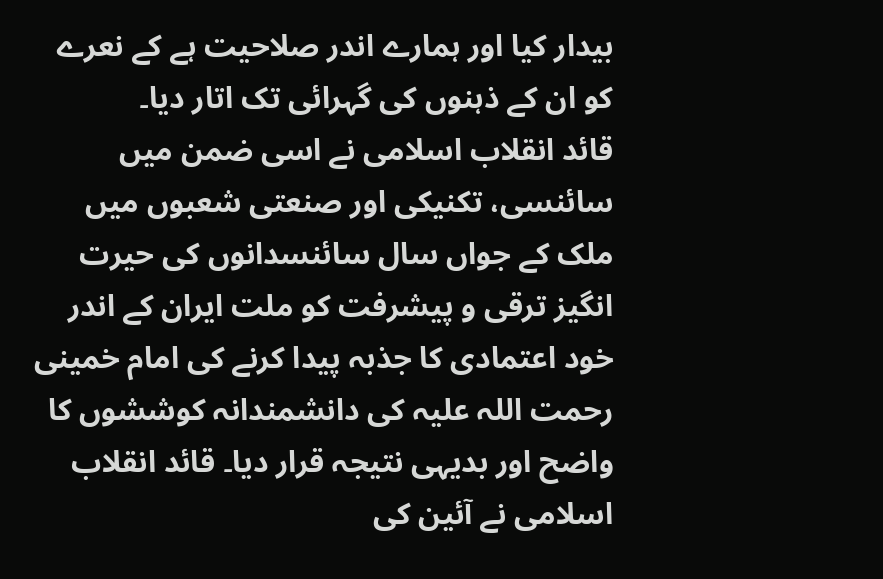بیدار کیا اور ہمارے اندر صلاحیت ہے کے نعرے کو ان کے ذہنوں کی گہرائی تک اتار دیا۔
قائد انقلاب اسلامی نے اسی ضمن میں سائنسی، تکنیکی اور صنعتی شعبوں میں ملک کے جواں سال سائنسدانوں کی حیرت انگيز ترقی و پیشرفت کو ملت ایران کے اندر خود اعتمادی کا جذبہ پیدا کرنے کی امام خمینی رحمت اللہ علیہ کی دانشمندانہ کوششوں کا واضح اور بدیہی نتیجہ قرار دیا۔ قائد انقلاب اسلامی نے آئین کی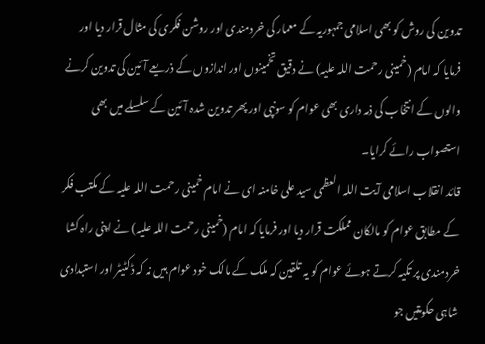تدوین کی روش کو بھی اسلامی جمہوریہ کے معمار کی خردمندی اور روشن فکری کی مثال قرار دیا اور فرمایا کہ امام (خمینی رحمت اللہ علیہ) نے دقیق تخمینوں اور اندازوں کے ذریعے آئین کی تدوین کرنے والوں کے انتخاب کی ذمہ داری بھی عوام کو سونپی اور پھر تدوین شدہ آئین کے سلسلے میں بھی استصواب رائے کرایا۔
قائد انقلاب اسلامی آیت اللہ العظمی سید علی خامنہ ای نے امام خمینی رحمت اللہ علیہ کے مکتب فکر کے مطابق عوام کو مالکان مملکت قرار دیا اور فرمایا کہ امام (خمینی رحمت اللہ علیہ) نے اپنی راہ کشا خردمندی پر تکیہ کرتے ہوئے عوام کو یہ تلقین کہ ملک کے مالک خود عوام ہیں نہ کہ ڈکٹیٹر اور استبدادی شاہی حکومتیں جو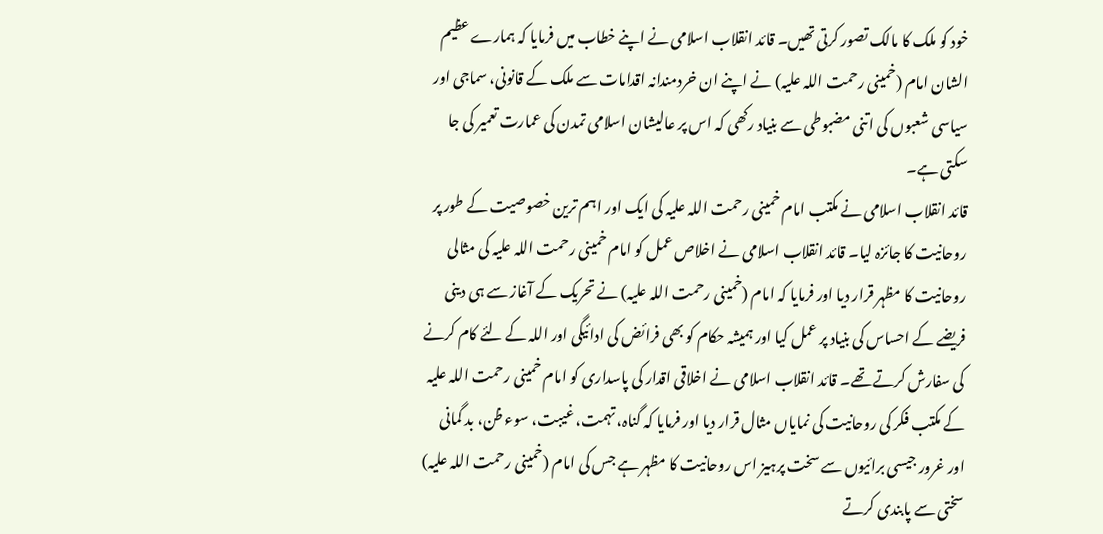خود کو ملک کا مالک تصور کرتی تھیں۔ قائد انقلاب اسلامی نے اپنے خطاب میں فرمایا کہ ہمارے عظیم الشان امام (خمینی رحمت اللہ علیہ) نے اپنے ان خردمندانہ اقدامات سے ملک کے قانونی، سماجی اور سیاسی شعبوں کی اتنی مضبوطی سے بنیاد رکھی کہ اس پر عالیشان اسلامی تمدن کی عمارت تعمیر کی جا سکتی ہے۔
قائد انقلاب اسلامی نے مکتب امام خمینی رحمت اللہ علیہ کی ایک اور اہم ترین خصوصیت کے طور پر روحانیت کا جائزہ لیا۔ قائد انقلاب اسلامی نے اخلاص عمل کو امام خمینی رحمت اللہ علیہ کی مثالی روحانیت کا مظہر قرار دیا اور فرمایا کہ امام (خمینی رحمت اللہ علیہ) نے تحریک کے آغاز سے ہی دینی فریضے کے احساس کی بنیاد پر عمل کیا اور ہمیشہ حکام کو بھی فرائض کی ادائیگی اور اللہ کے لئے کام کرنے کی سفارش کرتے تھے۔ قائد انقلاب اسلامی نے اخلاقی اقدار کی پاسداری کو امام خمینی رحمت اللہ علیہ کے مکتب فکر کی روحانیت کی نمایاں مثال قرار دیا اور فرمایا کہ گناہ، تہمت، غیبت، سوء ظن، بد گمانی اور غرور جیسی برائيوں سے سخت پرہیز اس روحانیت کا مظہر ہے جس کی امام (خمینی رحمت اللہ علیہ) سختی سے پابندی کرتے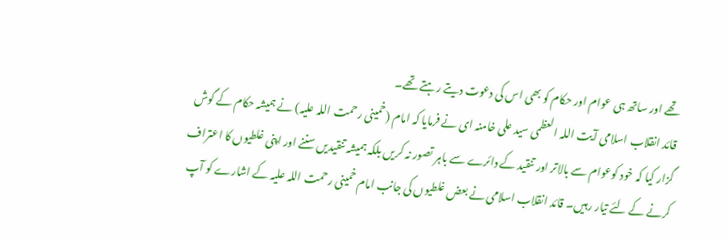تھے اور ساتھ ہی عوام اور حکام کو بھی اس کی دعوت دیتے رہتے تھے۔
قائد انقلاب اسلامی آيت اللہ العظمی سید علی خامنہ ای نے فرمایا کہ امام (خمینی رحمت اللہ علیہ) نے ہمیشہ حکام کے گوش گزار کیا کہ خود کوعوام سے بالاتر اور تنقید کے دائرے سے باہر تصور نہ کریں بلکہ ہمیشہ تنقیدیں سننے اور اپنی غلطیوں کا اعتراف کرنے کے لئے تیار رہیں۔ قائد انقلاب اسلامی نے بعض غلطیوں کی جانب امام خمینی رحمت اللہ علیہ کے اشارے کو آپ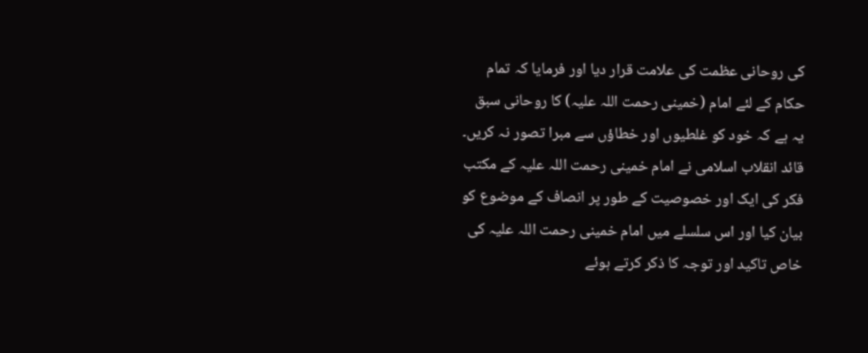کی روحانی عظمت کی علامت قرار دیا اور فرمایا کہ تمام حکام کے لئے امام (خمینی رحمت اللہ علیہ) کا روحانی سبق یہ ہے کہ خود کو غلطیوں اور خطاؤں سے مبرا تصور نہ کریں۔
قائد انقلاب اسلامی نے امام خمینی رحمت اللہ علیہ کے مکتب فکر کی ایک اور خصوصیت کے طور پر انصاف کے موضوع کو بیان کیا اور اس سلسلے میں امام خمینی رحمت اللہ علیہ کی خاص تاکید اور توجہ کا ذکر کرتے ہوئے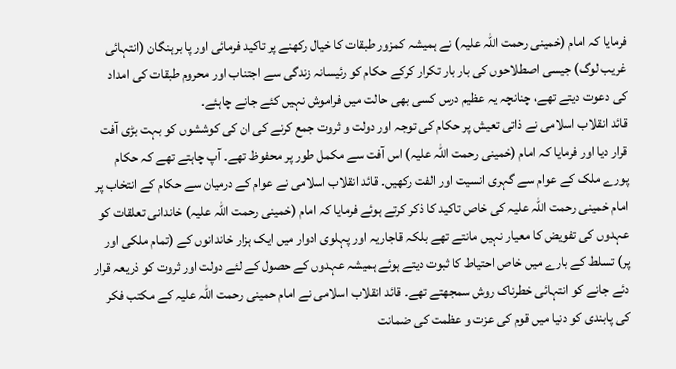فرمایا کہ امام (خمینی رحمت اللہ علیہ) نے ہمیشہ کمزور طبقات کا خیال رکھنے پر تاکید فرمائی اور پا برہنگان (انتہائی غریب لوگ) جیسی اصطلاحوں کی بار بار تکرار کرکے حکام کو رئیسانہ زندگی سے اجتناب اور محروم طبقات کی امداد کی دعوت دیتے تھے، چنانچہ یہ عظیم درس کسی بھی حالت میں فراموش نہیں کئے جانے چاہئے۔
قائد انقلاب اسلامی نے ذاتی تعیش پر حکام کی توجہ اور دولت و ثروت جمع کرنے کی ان کی کوششوں کو بہت بڑی آفت قرار دیا اور فرمایا کہ امام (خمینی رحمت اللہ علیہ) اس آفت سے مکمل طور پر محفوظ تھے۔ آپ چاہتے تھے کہ حکام پورے ملک کے عوام سے گہری انسیت اور الفت رکھیں۔ قائد انقلاب اسلامی نے عوام کے درمیان سے حکام کے انتخاب پر امام خمینی رحمت اللہ علیہ کی خاص تاکید کا ذکر کرتے ہوئے فرمایا کہ امام (خمینی رحمت اللہ علیہ) خاندانی تعلقات کو عہدوں کی تفویض کا معیار نہیں مانتے تھے بلکہ قاجاریہ اور پہلوی ادوار میں ایک ہزار خاندانوں کے (تمام ملکی اور پر) تسلط کے بارے میں خاص احتیاط کا ثبوت دیتے ہوئے ہمیشہ عہدوں کے حصول کے لئے دولت اور ثروت کو ذریعہ قرار دئے جانے کو انتہائی خطرناک روش سمجھتے تھے۔ قائد انقلاب اسلامی نے امام حمینی رحمت اللہ علیہ کے مکتب فکر کی پابندی کو دنیا میں قوم کی عزت و عظمت کی ضمانت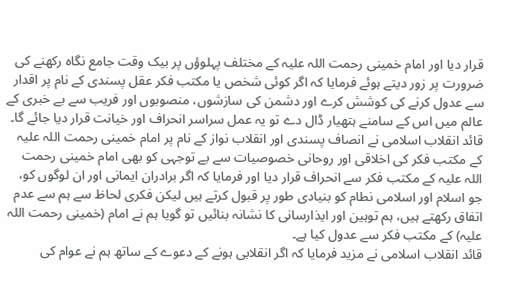قرار دیا اور امام خمینی رحمت اللہ علیہ کے مختلف پہلوؤں پر بیک وقت جامع نگاہ رکھنے کی ضرورت پر زور دیتے ہوئے فرمایا کہ اگر کوئی شخص یا مکتب فکر عقل پسندی کے نام پر اقدار سے عدول کرنے کی کوشش کرے اور دشمن کی سازشوں، منصوبوں اور فریب سے بے خبری کے عالم میں اس کے سامنے ہتھیار ڈال دے تو یہ عمل سراسر انحراف اور خیانت قرار دیا جائے گا۔
قائد انقلاب اسلامی نے انصاف پسندی اور انقلاب نواز کے نام پر امام خمینی رحمت اللہ علیہ کے مکتب فکر کی اخلاقی اور روحانی خصوصیات سے بے توجہی کو بھی امام خمینی رحمت اللہ علیہ کے مکتب فکر سے انحراف قرار دیا اور فرمایا کہ اگر برادران ایمانی اور ان لوگوں کو، جو اسلام اور اسلامی نطام کو بنیادی طور پر قبول کرتے ہیں لیکن فکری لحاظ سے ہم سے عدم اتفاق رکھتے ہیں، ہم توہین اور ایذارسانی کا نشانہ بنائيں تو گویا ہم نے امام (خمینی رحمت اللہ علیہ) کے مکتب فکر سے عدول کیا ہے۔
قائد انقلاب اسلامی نے مزید فرمایا کہ اگر انقلابی ہونے کے دعوے کے ساتھ ہم نے عوام کی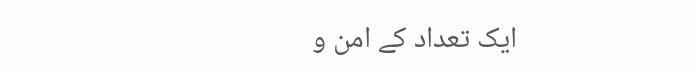ایک تعداد کے امن و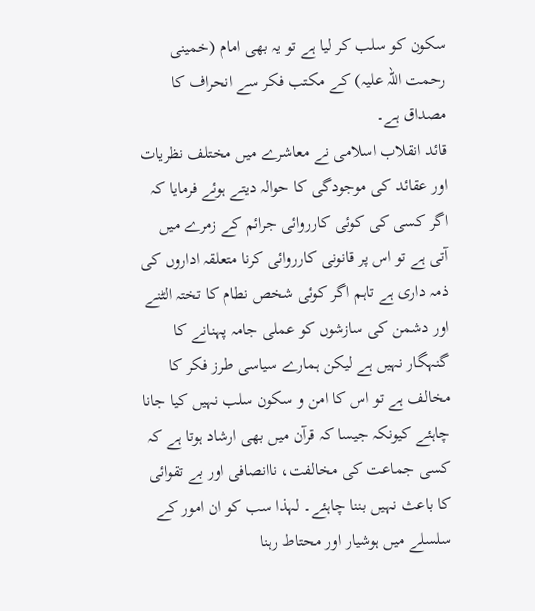سکون کو سلب کر لیا ہے تو یہ بھی امام (خمینی رحمت اللہ علیہ) کے مکتب فکر سے انحراف کا مصداق ہے۔
قائد انقلاب اسلامی نے معاشرے میں مختلف نظریات اور عقائد کی موجودگی کا حوالہ دیتے ہوئے فرمایا کہ اگر کسی کی کوئی کارروائی جرائم کے زمرے میں آتی ہے تو اس پر قانونی کارروائی کرنا متعلقہ اداروں کی ذمہ داری ہے تاہم اگر کوئی شخص نطام کا تختہ الٹنے اور دشمن کی سازشوں کو عملی جامہ پہنانے کا گنہگار نہیں ہے لیکن ہمارے سیاسی طرز فکر کا مخالف ہے تو اس کا امن و سکون سلب نہیں کیا جانا چاہئے کیونکہ جیسا کہ قرآن میں بھی ارشاد ہوتا ہے کہ کسی جماعت کی مخالفت، ناانصافی اور بے تقوائی کا باعث نہیں بننا چاہئے۔ لہذا سب کو ان امور کے سلسلے میں ہوشیار اور محتاط رہنا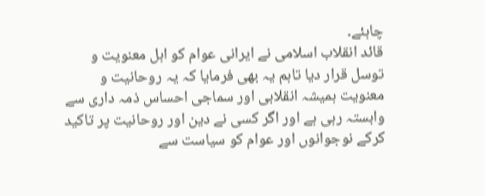چاہئے۔
قائد انقلاب اسلامی نے ایرانی عوام کو اہل معنویت و توسل قرار دیا تاہم یہ بھی فرمایا کہ یہ روحانیت و معنویت ہمیشہ انقلابی اور سماجی احساس ذمہ داری سے وابستہ رہی ہے اور اگر کسی نے دین اور روحانیت پر تاکید کرکے نوجوانوں اور عوام کو سیاست سے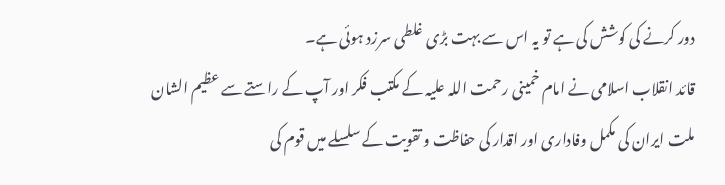دور کرنے کی کوشش کی ہے تو یہ اس سے بہت بڑی غلطی سرزد ہوئی ہے۔
قائد انقلاب اسلامی نے امام خمینی رحمت اللہ علیہ کے مکتب فکر اور آپ کے راستے سے عظیم الشان ملت ایران کی مکمل وفاداری اور اقدار کی حفاظت و تقویت کے سلسلے میں قوم کی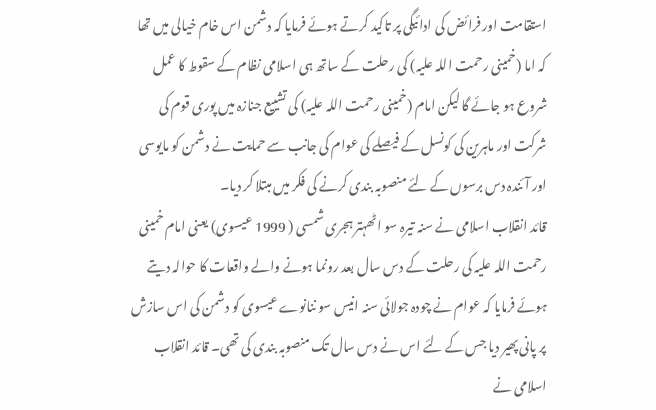استقامت اور فرائض کی ادائیگی پر تاکید کرتے ہوئے فرمایا کہ دشمن اس خام خیالی میں تھا کہ اما (خمینی رحمت اللہ علیہ) کی رحلت کے ساتھ ہی اسلامی نظام کے سقوط کا عمل شروع ہو جائے گا لیکن امام (خمینی رحمت اللہ علیہ) کی تشییع جنازہ میں پوری قوم کی شرکت اور ماہرین کی کونسل کے فیصلے کی عوام کی جانب سے حمایت نے دشمن کو مایوسی اور آئندہ دس برسوں کے لئے منصوبہ بندی کرنے کی فکر میں مبتلا کر دیا۔
قائد انقلاب اسلامی نے سنہ تیرہ سو اٹھہتر ہجری شمسی ( 1999 عیسوی) یعنی امام خمینی رحمت اللہ علیہ کی رحلت کے دس سال بعد رونما ہونے والے واقعات کا حوالہ دیتے ہوئے فرمایا کہ عوام نے چودہ جولائی سنہ انیس سو ننانوے عیسوی کو دشمن کی اس سازش پر پانی پھیر دیا جس کے لئے اس نے دس سال تک منصوبہ بندی کی تھی۔ قائد انقلاب اسلامی نے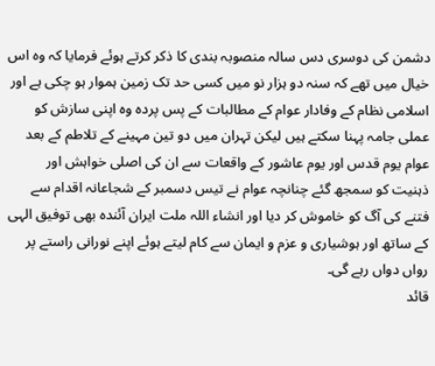دشمن کی دوسری دس سالہ منصوبہ بندی کا ذکر کرتے ہوئے فرمایا کہ وہ اس خیال میں تھے کہ سنہ دو ہزار نو میں کسی حد تک زمین ہموار ہو چکی ہے اور اسلامی نظام کے وفادار عوام کے مطالبات کے پس پردہ وہ اپنی سازش کو عملی جامہ پہنا سکتے ہیں لیکن تہران میں دو تین مہینے کے تلاطم کے بعد عوام یوم قدس اور یوم عاشور کے واقعات سے ان کی اصلی خواہش اور ذہنیت کو سمجھ گئے چنانچہ عوام نے تیس دسمبر کے شجاعانہ اقدام سے فتنے کی آگ کو خاموش کر دیا اور انشاء اللہ ملت ایران آئندہ بھی توفیق الہی کے ساتھ اور ہوشیاری و عزم و ایمان سے کام لیتے ہوئے اپنے نورانی راستے پر رواں دواں رہے گی۔
قائد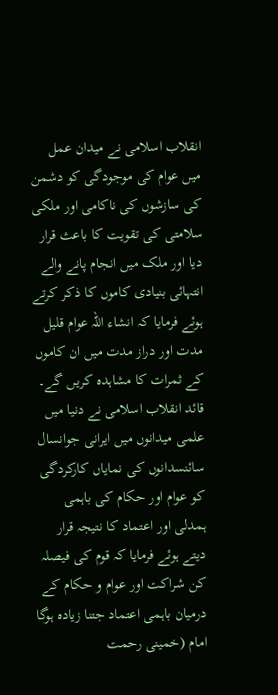انقلاب اسلامی نے میدان عمل میں عوام کی موجودگی کو دشمن کی سازشوں کی ناکامی اور ملکی سلامتی کی تقویت کا باعث قرار دیا اور ملک میں انجام پانے والے انتہائی بنیادی کاموں کا ذکر کرتے ہوئے فرمایا کہ انشاء اللہ عوام قلیل مدت اور دراز مدت میں ان کاموں کے ثمرات کا مشاہدہ کریں گے۔ قائد انقلاب اسلامی نے دنیا میں علمی میدانوں میں ایرانی جوانسال سائنسدانوں کی نمایاں کارکردگی کو عوام اور حکام کی باہمی ہمدلی اور اعتماد کا نتیجہ قرار دیتے ہوئے فرمایا کہ قوم کی فیصلہ کن شراکت اور عوام و حکام کے درمیان باہمی اعتماد جتنا زیادہ ہوگا امام (خمینی رحمت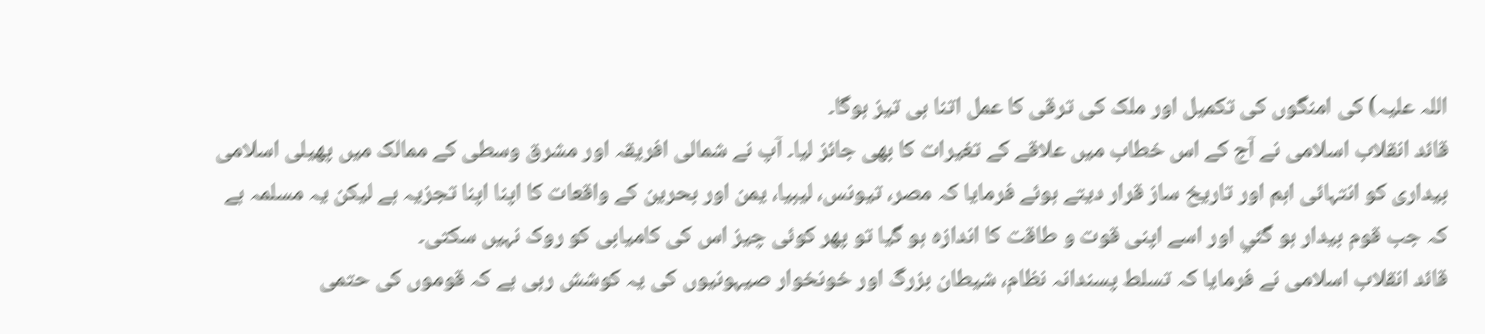اللہ علیہ) کی امنگوں کی تکمیل اور ملک کی ترقی کا عمل اتنا ہی تیز ہوگا۔
قائد انقلاب اسلامی نے آج کے اس خطاب میں علاقے کے تغیرات کا بھی جائز لیا۔ آپ نے شمالی افریقہ اور مشرق وسطی کے ممالک میں پھیلی اسلامی بیداری کو انتہائی اہم اور تاریخ ساز قرار دیتے ہوئے فرمایا کہ مصر، تیونس، لیبیا، یمن اور بحرین کے واقعات کا اپنا اپنا تجزیہ ہے لیکن یہ مسلمہ ہے کہ جب قوم بیدار ہو گئي اور اسے اپنی قوت و طاقت کا اندازہ ہو گیا تو پھر کوئی چیز اس کی کامیابی کو روک نہیں سکتی۔
قائد انقلاب اسلامی نے فرمایا کہ تسلط پسندانہ نظام، شیطان بزرگ اور خونخوار صیہونیوں کی یہ کوشش رہی ہے کہ قوموں کی حتمی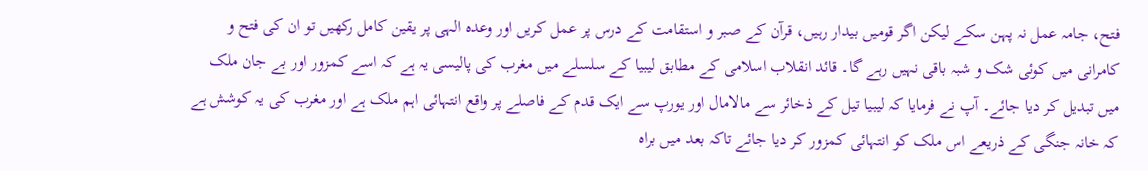فتح، جامہ عمل نہ پہن سکے لیکن اگر قومیں بیدار رہیں، قرآن کے صبر و استقامت کے درس پر عمل کریں اور وعدہ الہی پر یقین کامل رکھیں تو ان کی فتح و کامرانی میں کوئی شک و شبہ باقی نہیں رہے گا۔ قائد انقلاب اسلامی کے مطابق لیبیا کے سلسلے میں مغرب کی پالیسی یہ ہے کہ اسے کمزور اور بے جان ملک میں تبدیل کر دیا جائے۔ آپ نے فرمایا کہ لیبیا تیل کے ذخائر سے مالامال اور یورپ سے ایک قدم کے فاصلے پر واقع انتہائی اہم ملک ہے اور مغرب کی یہ کوشش ہے کہ خانہ جنگی کے ذریعے اس ملک کو انتہائی کمزور کر دیا جائے تاکہ بعد میں براہ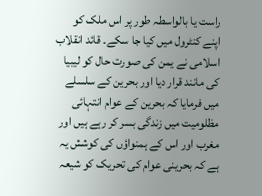راست یا بالواسطہ طور پر اس ملک کو اپنے کنٹرول میں کیا جا سکے۔ قائد انقلاب اسلامی نے یمن کی صورت حال کو لیبیا کی مانند قرار دیا اور بحرین کے سلسلے میں فرمایا کہ بحرین کے عوام انتہائی مظلومیت میں زندگی بسر کر رہے ہیں اور مغرب اور اس کے ہمنواؤں کی کوشش یہ ہے کہ بحرینی عوام کی تحریک کو شیعہ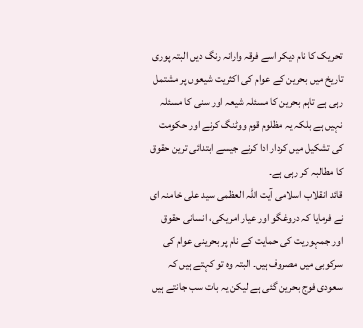تحریک کا نام دیکر اسے فرقہ وارانہ رنگ دیں البتہ پوری تاریخ میں بحرین کے عوام کی اکثریت شیعوں پر مشتمل رہی ہے تاہم بحرین کا مسئلہ شیعہ اور سنی کا مسئلہ نہیں ہے بلکہ یہ مظلوم قوم ووٹنگ کرنے اور حکومت کی تشکیل میں کردار ادا کرنے جیسے ابتدائی ترین حقوق کا مطالبہ کر رہی ہے۔
قائد انقلاب اسلامی آیت اللہ العظمی سید علی خامنہ ای نے فرمایا کہ دروغگو اور عیار امریکی، انسانی حقوق اور جمہوریت کی حمایت کے نام پر بحرینی عوام کی سرکوبی میں مصروف ہیں۔ البتہ وہ تو کہتے ہیں کہ سعودی فوج بحرین گئی ہے لیکن یہ بات سب جانتے ہیں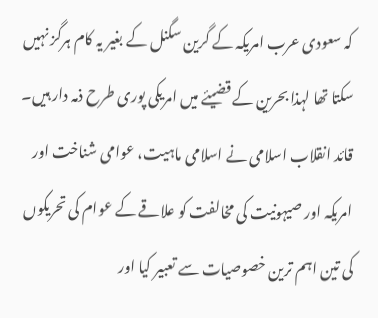کہ سعودی عرب امریکہ کے گرین سگنل کے بغیر یہ کام ہرگز نہیں سکتا تھا لہذا بحرین کے قضیئے میں امریکی پوری طرح ذمہ دار ہیں۔
قائد انقلاب اسلامی نے اسلامی ماہیت، عوامی شناخت اور امریکہ اور صیہونیت کی مخالفت کو علاقے کے عوام کی تحریکوں کی تین اہم ترین خصوصیات سے تعبیر کیا اور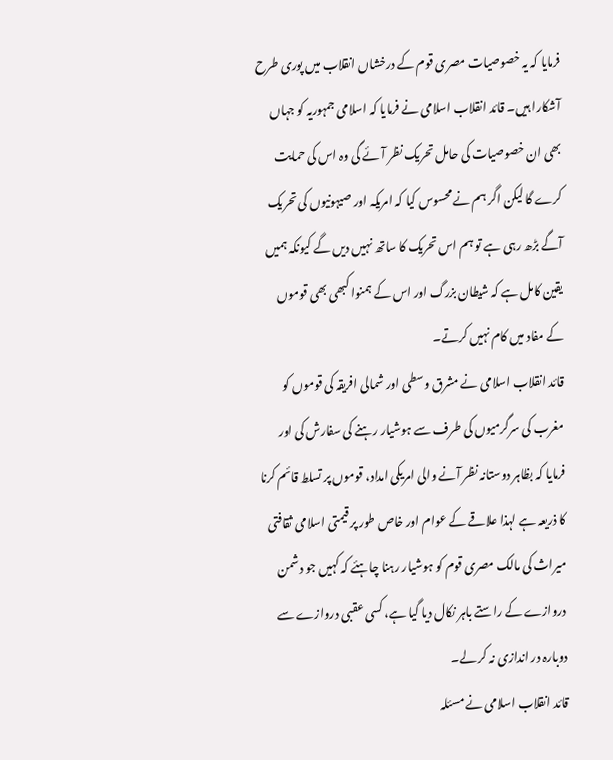فرمایا کہ یہ خصوصیات مصری قوم کے درخشاں انقلاب میں پوری طرح آشکارا ہیں۔ قائد انقلاب اسلامی نے فرمایا کہ اسلامی جمہوریہ کو جہاں بھی ان خصوصیات کی حامل تحریک نظر آئے گی وہ اس کی حمایت کرے گا لیکن اگر ہم نے محسوس کیا کہ امریکہ اور صیہونیوں کی تحریک آگے بڑھ رہی ہے تو ہم اس تحریک کا ساتھ نہیں دیں گے کیونکہ ہمیں یقین کامل ہے کہ شیطان بزرگ اور اس کے ہمنوا کبھی بھی قوموں کے مفاد میں کام نہیں کرتے۔
قائد انقلاب اسلامی نے مشرق وسطی اور شمالی افریقہ کی قوموں کو مغرب کی سرگرمیوں کی طرف سے ہوشیار رہنے کی سفارش کی اور فرمایا کہ بظاہر دوستانہ نظر آنے والی امریکی امداد، قوموں پر تسلط قائم کرنا کا ذریعہ ہے لہذا علاقے کے عوام اور خاص طور پر قیمتی اسلامی ثقافتی میراث کی مالک مصری قوم کو ہوشیار رہنا چاہئے کہ کہیں جو دشمن دروازے کے راستے باہر نکال دیا گيا ہے، کسی عقبی دروازے سے دوبارہ در اندازی نہ کر لے۔
قائد انقلاب اسلامی نے مسئلہ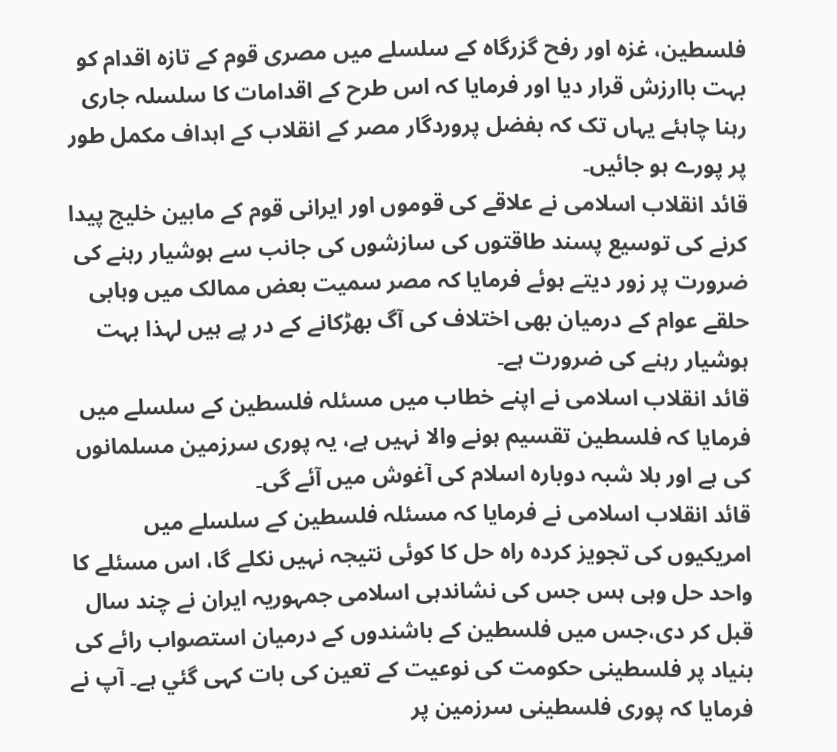فلسطین، غزہ اور رفح گزرگاہ کے سلسلے میں مصری قوم کے تازہ اقدام کو بہت باارزش قرار دیا اور فرمایا کہ اس طرح کے اقدامات کا سلسلہ جاری رہنا چاہئے یہاں تک کہ بفضل پروردگار مصر کے انقلاب کے اہداف مکمل طور پر پورے ہو جائیں۔
قائد انقلاب اسلامی نے علاقے کی قوموں اور ایرانی قوم کے مابین خلیج پیدا کرنے کی توسیع پسند طاقتوں کی سازشوں کی جانب سے ہوشیار رہنے کی ضرورت پر زور دیتے ہوئے فرمایا کہ مصر سمیت بعض ممالک میں وہابی حلقے عوام کے درمیان بھی اختلاف کی آگ بھڑکانے کے در پے ہیں لہذا بہت ہوشیار رہنے کی ضرورت ہے۔
قائد انقلاب اسلامی نے اپنے خطاب میں مسئلہ فلسطین کے سلسلے میں فرمایا کہ فلسطین تقسیم ہونے والا نہیں ہے، یہ پوری سرزمین مسلمانوں کی ہے اور بلا شبہ دوبارہ اسلام کی آغوش میں آئے گی۔
قائد انقلاب اسلامی نے فرمایا کہ مسئلہ فلسطین کے سلسلے میں امریکیوں کی تجویز کردہ راہ حل کا کوئی نتیجہ نہیں نکلے گا، اس مسئلے کا واحد حل وہی ہس جس کی نشاندہی اسلامی جمہوریہ ایران نے چند سال قبل کر دی،جس میں فلسطین کے باشندوں کے درمیان استصواب رائے کی بنیاد پر فلسطینی حکومت کی نوعیت کے تعین کی بات کہی گئي ہے۔ آپ نے فرمایا کہ پوری فلسطینی سرزمین پر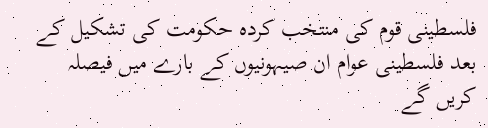فلسطینی قوم کی منتخب کردہ حکومت کی تشکیل کے بعد فلسطینی عوام ان صیہونیوں کے بارے میں فیصلہ کریں گے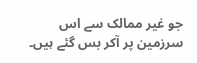جو غیر ممالک سے اس سرزمین پر آکر بس گئے ہیں۔